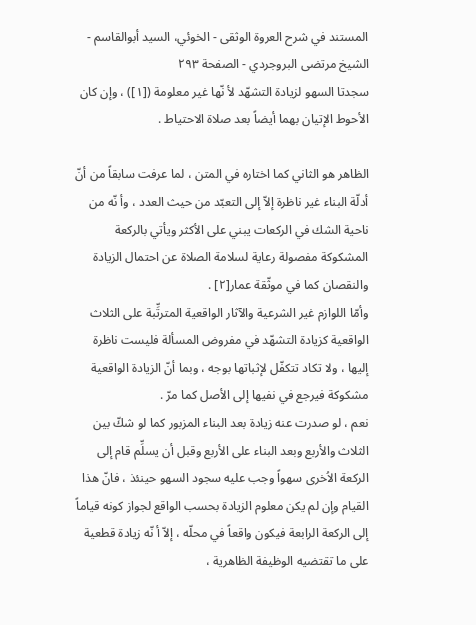المستند في شرح العروة الوثقى - الخوئي، السيد أبوالقاسم - الشيخ مرتضى البروجردي - الصفحة ٢٩٣
سجدتا السهو لزيادة التشهّد لأ نّها غير معلومة ([١]) ، وإن كان الأحوط الإتيان بهما أيضاً بعد صلاة الاحتياط .

الظاهر هو الثاني كما اختاره في المتن ، لما عرفت سابقاً من أنّ أدلّة البناء غير ناظرة إلاّ إلى التعبّد من حيث العدد ، وأ نّه من ناحية الشك في الركعات يبني على الأكثر ويأتي بالركعة المشكوكة مفصولة رعاية لسلامة الصلاة عن احتمال الزيادة والنقصان كما في موثّقة عمار[٢] .
وأمّا اللوازم غير الشرعية والآثار الواقعية المترتِّبة على الثلاث الواقعية كزيادة التشهّد في مفروض المسألة فليست ناظرة إليها ، ولا تكاد تتكفّل لإثباتها بوجه ، وبما أنّ الزيادة الواقعية مشكوكة فيرجع في نفيها إلى الأصل كما مرّ .
نعم ، لو صدرت عنه زيادة بعد البناء المزبور كما لو شكّ بين الثلاث والأربع وبعد البناء على الأربع وقبل أن يسلِّم قام إلى الركعة الاُخرى سهواً وجب عليه سجود السهو حينئذ ، فانّ هذا القيام وإن لم يكن معلوم الزيادة بحسب الواقع لجواز كونه قياماً إلى الركعة الرابعة فيكون واقعاً في محلّه ، إلاّ أ نّه زيادة قطعية على ما تقتضيه الوظيفة الظاهرية ،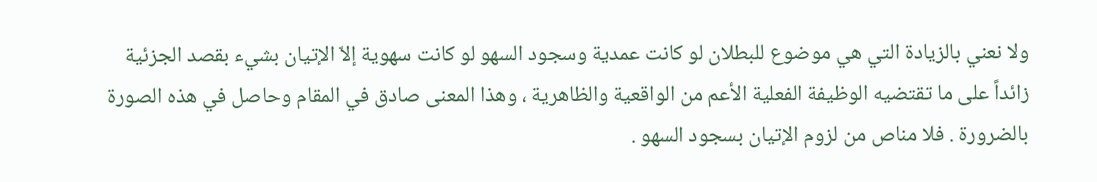ولا نعني بالزيادة التي هي موضوع للبطلان لو كانت عمدية وسجود السهو لو كانت سهوية إلاّ الإتيان بشيء بقصد الجزئية زائداً على ما تقتضيه الوظيفة الفعلية الأعم من الواقعية والظاهرية ، وهذا المعنى صادق في المقام وحاصل في هذه الصورة بالضرورة . فلا مناص من لزوم الإتيان بسجود السهو .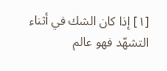[١] إذا كان الشك في أثناء التشهّد فهو عالم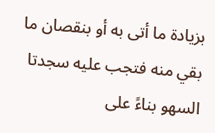بزيادة ما أتى به أو بنقصان ما بقي منه فتجب عليه سجدتا السهو بناءً على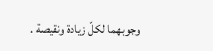وجوبهما لكلّ زيادة ونقيصة .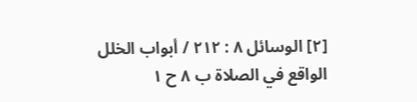[٢] الوسائل ٨ : ٢١٢ / أبواب الخلل الواقع في الصلاة ب ٨ ح ١